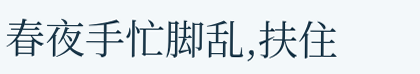春夜手忙脚乱,扶住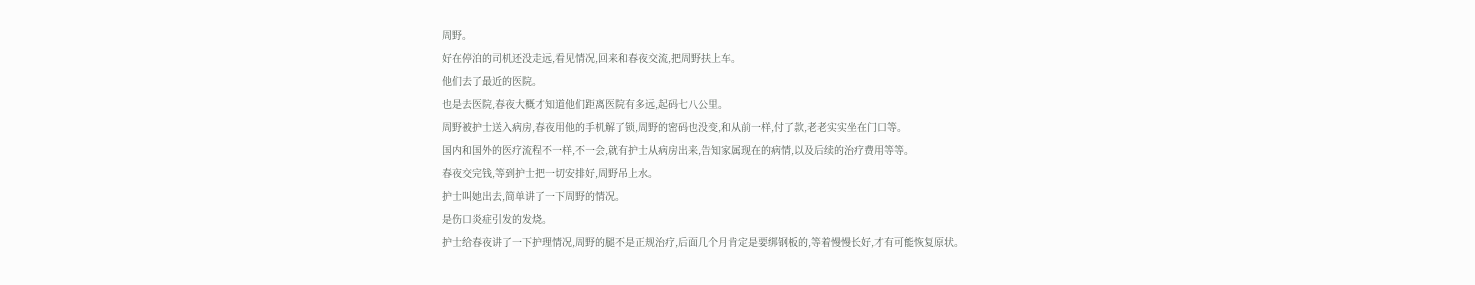周野。
好在停泊的司机还没走远,看见情况,回来和春夜交流,把周野扶上车。
他们去了最近的医院。
也是去医院,春夜大概才知道他们距离医院有多远,起码七八公里。
周野被护士送入病房,春夜用他的手机解了锁,周野的密码也没变,和从前一样,付了款,老老实实坐在门口等。
国内和国外的医疗流程不一样,不一会,就有护士从病房出来,告知家属现在的病情,以及后续的治疗费用等等。
春夜交完钱,等到护士把一切安排好,周野吊上水。
护士叫她出去,简单讲了一下周野的情况。
是伤口炎症引发的发烧。
护士给春夜讲了一下护理情况,周野的腿不是正规治疗,后面几个月肯定是要绑钢板的,等着慢慢长好,才有可能恢复原状。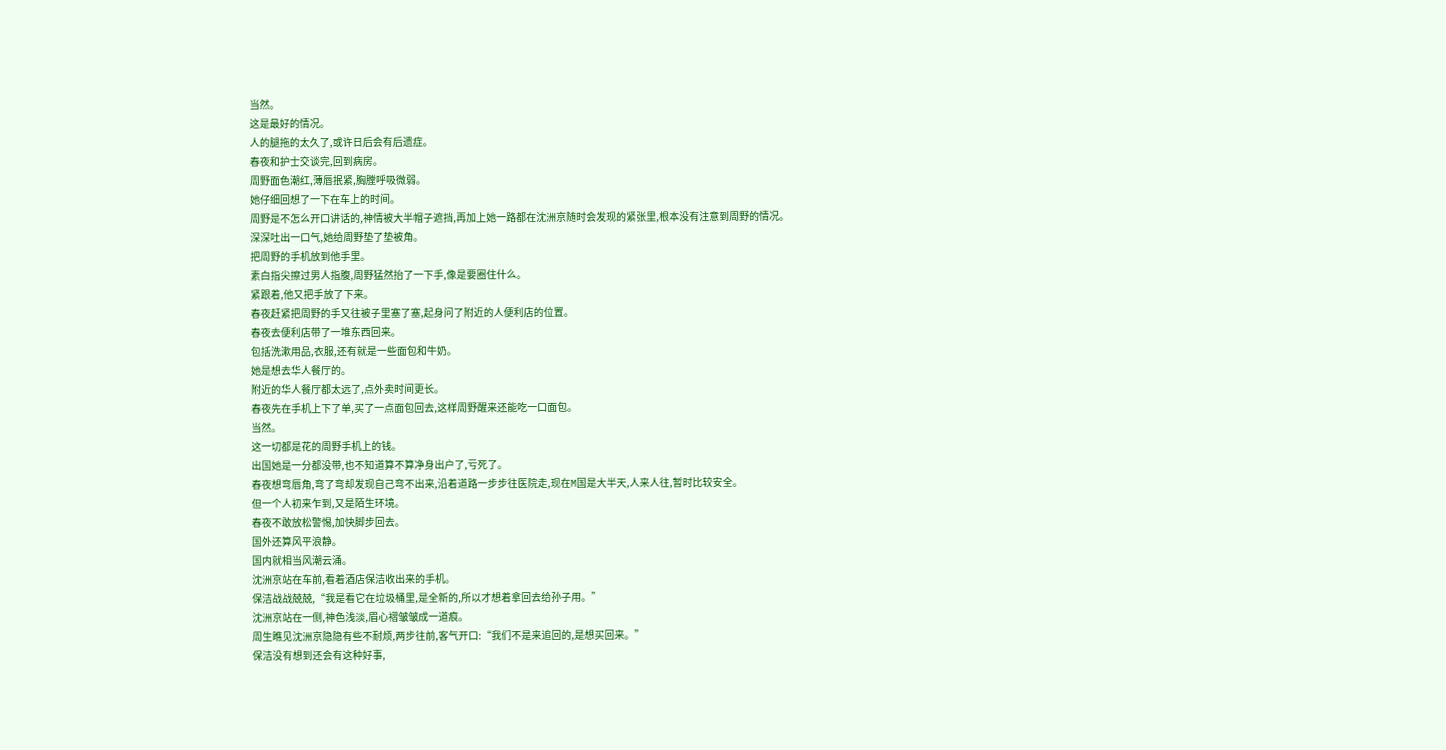当然。
这是最好的情况。
人的腿拖的太久了,或许日后会有后遗症。
春夜和护士交谈完,回到病房。
周野面色潮红,薄唇抿紧,胸膛呼吸微弱。
她仔细回想了一下在车上的时间。
周野是不怎么开口讲话的,神情被大半帽子遮挡,再加上她一路都在沈洲京随时会发现的紧张里,根本没有注意到周野的情况。
深深吐出一口气,她给周野垫了垫被角。
把周野的手机放到他手里。
素白指尖擦过男人指腹,周野猛然抬了一下手,像是要圈住什么。
紧跟着,他又把手放了下来。
春夜赶紧把周野的手又往被子里塞了塞,起身问了附近的人便利店的位置。
春夜去便利店带了一堆东西回来。
包括洗漱用品,衣服,还有就是一些面包和牛奶。
她是想去华人餐厅的。
附近的华人餐厅都太远了,点外卖时间更长。
春夜先在手机上下了单,买了一点面包回去,这样周野醒来还能吃一口面包。
当然。
这一切都是花的周野手机上的钱。
出国她是一分都没带,也不知道算不算净身出户了,亏死了。
春夜想弯唇角,弯了弯却发现自己弯不出来,沿着道路一步步往医院走,现在M国是大半天,人来人往,暂时比较安全。
但一个人初来乍到,又是陌生环境。
春夜不敢放松警惕,加快脚步回去。
国外还算风平浪静。
国内就相当风潮云涌。
沈洲京站在车前,看着酒店保洁收出来的手机。
保洁战战兢兢,“我是看它在垃圾桶里,是全新的,所以才想着拿回去给孙子用。”
沈洲京站在一侧,神色浅淡,眉心褶皱皱成一道痕。
周生瞧见沈洲京隐隐有些不耐烦,两步往前,客气开口:“我们不是来追回的,是想买回来。”
保洁没有想到还会有这种好事,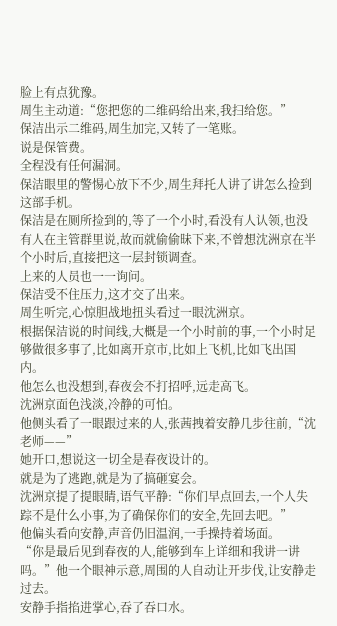脸上有点犹豫。
周生主动道:“您把您的二维码给出来,我扫给您。”
保洁出示二维码,周生加完,又转了一笔账。
说是保管费。
全程没有任何漏洞。
保洁眼里的警惕心放下不少,周生拜托人讲了讲怎么捡到这部手机。
保洁是在厕所捡到的,等了一个小时,看没有人认领,也没有人在主管群里说,故而就偷偷昧下来,不曾想沈洲京在半个小时后,直接把这一层封锁调查。
上来的人员也一一询问。
保洁受不住压力,这才交了出来。
周生听完,心惊胆战地扭头看过一眼沈洲京。
根据保洁说的时间线,大概是一个小时前的事,一个小时足够做很多事了,比如离开京市,比如上飞机,比如飞出国内。
他怎么也没想到,春夜会不打招呼,远走高飞。
沈洲京面色浅淡,冷静的可怕。
他侧头看了一眼跟过来的人,张茜拽着安静几步往前,“沈老师——”
她开口,想说这一切全是春夜设计的。
就是为了逃跑,就是为了搞砸宴会。
沈洲京提了提眼睛,语气平静:“你们早点回去,一个人失踪不是什么小事,为了确保你们的安全,先回去吧。”
他偏头看向安静,声音仍旧温润,一手操持着场面。
“你是最后见到春夜的人,能够到车上详细和我讲一讲吗。”他一个眼神示意,周围的人自动让开步伐,让安静走过去。
安静手指掐进掌心,吞了吞口水。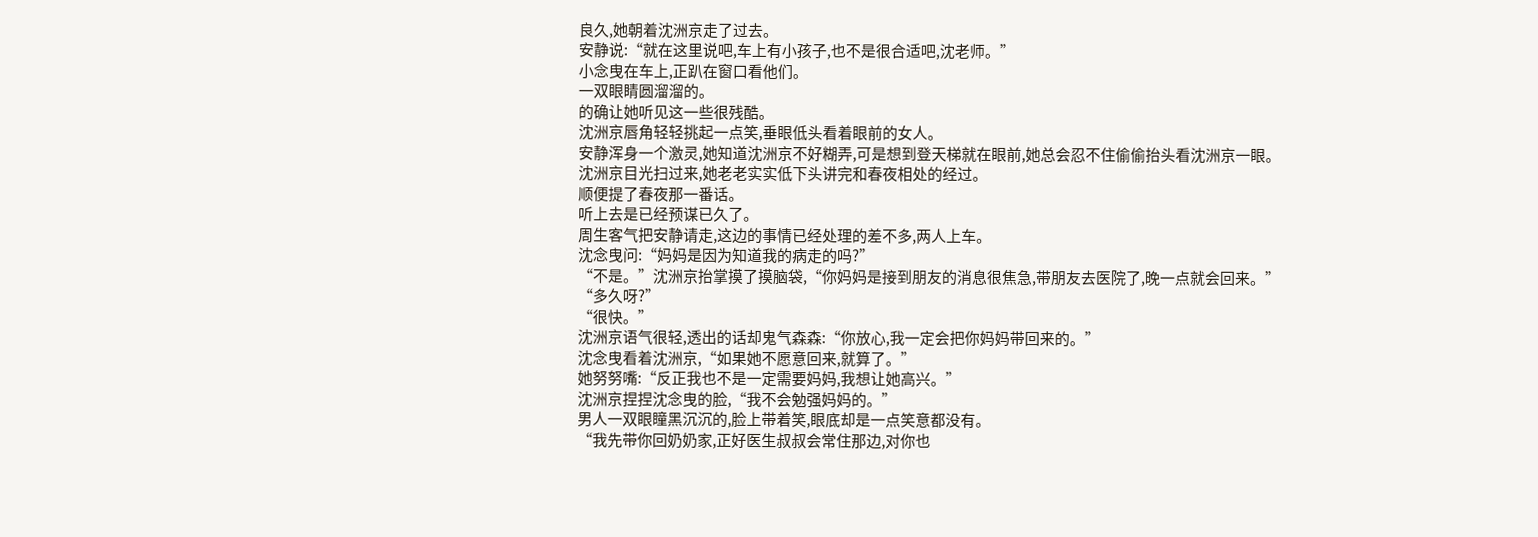良久,她朝着沈洲京走了过去。
安静说:“就在这里说吧,车上有小孩子,也不是很合适吧,沈老师。”
小念曳在车上,正趴在窗口看他们。
一双眼睛圆溜溜的。
的确让她听见这一些很残酷。
沈洲京唇角轻轻挑起一点笑,垂眼低头看着眼前的女人。
安静浑身一个激灵,她知道沈洲京不好糊弄,可是想到登天梯就在眼前,她总会忍不住偷偷抬头看沈洲京一眼。
沈洲京目光扫过来,她老老实实低下头讲完和春夜相处的经过。
顺便提了春夜那一番话。
听上去是已经预谋已久了。
周生客气把安静请走,这边的事情已经处理的差不多,两人上车。
沈念曳问:“妈妈是因为知道我的病走的吗?”
“不是。”沈洲京抬掌摸了摸脑袋,“你妈妈是接到朋友的消息很焦急,带朋友去医院了,晚一点就会回来。”
“多久呀?”
“很快。”
沈洲京语气很轻,透出的话却鬼气森森:“你放心,我一定会把你妈妈带回来的。”
沈念曳看着沈洲京,“如果她不愿意回来,就算了。”
她努努嘴:“反正我也不是一定需要妈妈,我想让她高兴。”
沈洲京捏捏沈念曳的脸,“我不会勉强妈妈的。”
男人一双眼瞳黑沉沉的,脸上带着笑,眼底却是一点笑意都没有。
“我先带你回奶奶家,正好医生叔叔会常住那边,对你也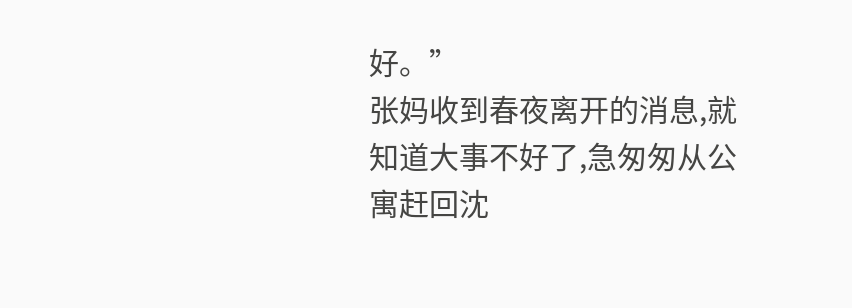好。”
张妈收到春夜离开的消息,就知道大事不好了,急匆匆从公寓赶回沈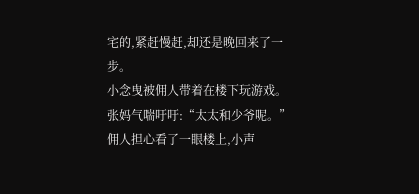宅的,紧赶慢赶,却还是晚回来了一步。
小念曳被佣人带着在楼下玩游戏。
张妈气喘吁吁:“太太和少爷呢。”
佣人担心看了一眼楼上,小声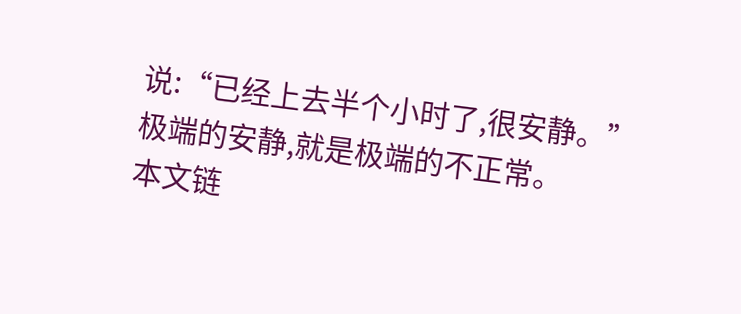说:“已经上去半个小时了,很安静。”
极端的安静,就是极端的不正常。
本文链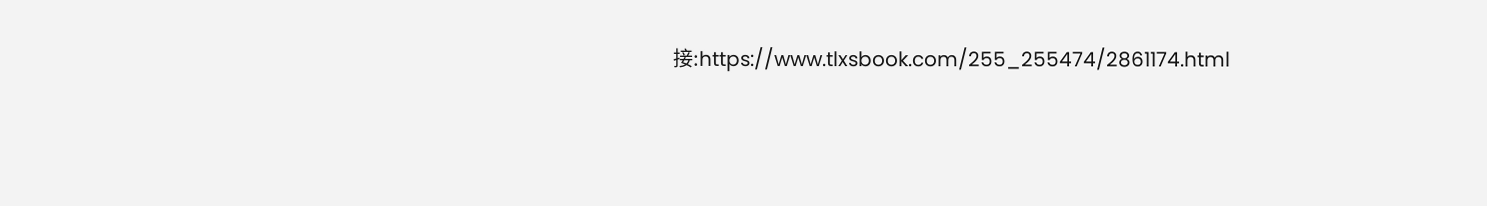接:https://www.tlxsbook.com/255_255474/2861174.html